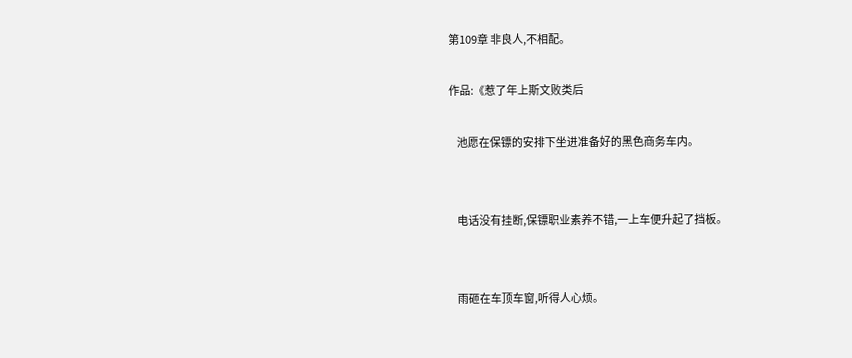第109章 非良人,不相配。

作品:《惹了年上斯文败类后

    池愿在保镖的安排下坐进准备好的黑色商务车内。


    电话没有挂断,保镖职业素养不错,一上车便升起了挡板。


    雨砸在车顶车窗,听得人心烦。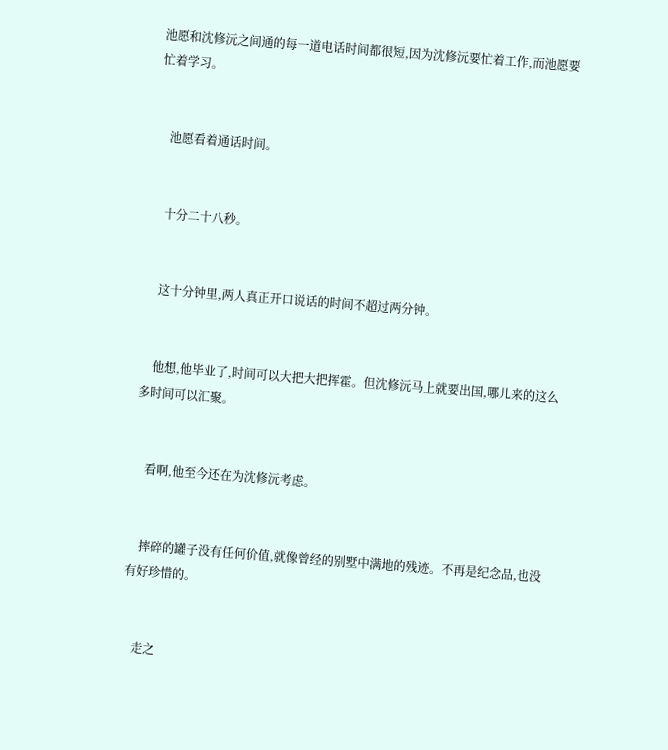池愿和沈修沅之间通的每一道电话时间都很短,因为沈修沅要忙着工作,而池愿要忙着学习。


    池愿看着通话时间。


    十分二十八秒。


    这十分钟里,两人真正开口说话的时间不超过两分钟。


    他想,他毕业了,时间可以大把大把挥霍。但沈修沅马上就要出国,哪儿来的这么多时间可以汇聚。


    看啊,他至今还在为沈修沅考虑。


    摔碎的罐子没有任何价值,就像曾经的别墅中满地的残迹。不再是纪念品,也没有好珍惜的。


    走之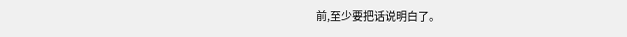前,至少要把话说明白了。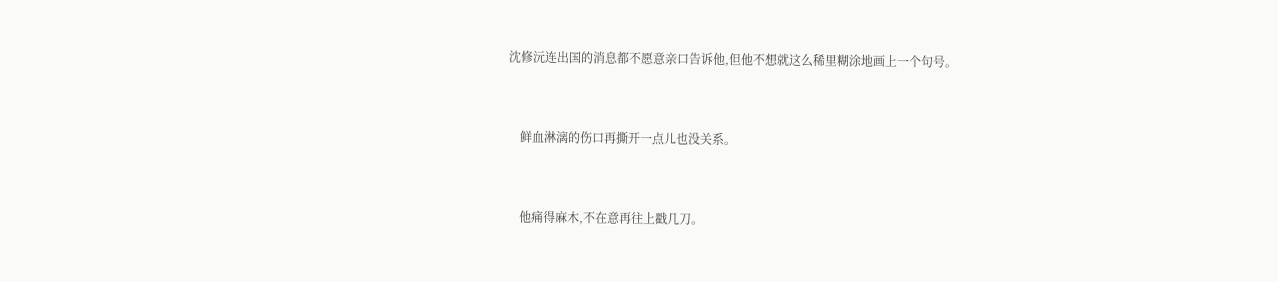沈修沅连出国的消息都不愿意亲口告诉他,但他不想就这么稀里糊涂地画上一个句号。


    鲜血淋漓的伤口再撕开一点儿也没关系。


    他痛得麻木,不在意再往上戳几刀。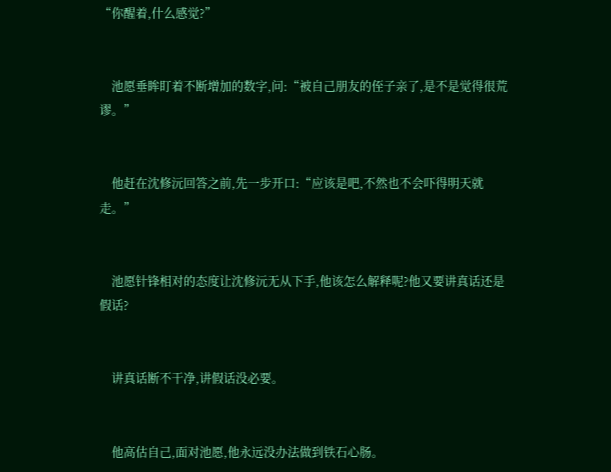“你醒着,什么感觉?”


    池愿垂眸盯着不断增加的数字,问:“被自己朋友的侄子亲了,是不是觉得很荒谬。”


    他赶在沈修沅回答之前,先一步开口:“应该是吧,不然也不会吓得明天就走。”


    池愿针锋相对的态度让沈修沅无从下手,他该怎么解释呢?他又要讲真话还是假话?


    讲真话断不干净,讲假话没必要。


    他高估自己,面对池愿,他永远没办法做到铁石心肠。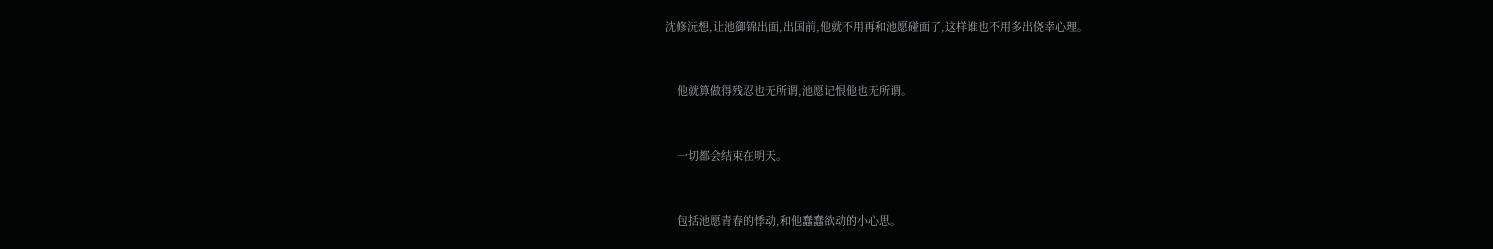沈修沅想,让池御锦出面,出国前,他就不用再和池愿碰面了,这样谁也不用多出侥幸心理。


    他就算做得残忍也无所谓,池愿记恨他也无所谓。


    一切都会结束在明天。


    包括池愿青春的悸动,和他蠢蠢欲动的小心思。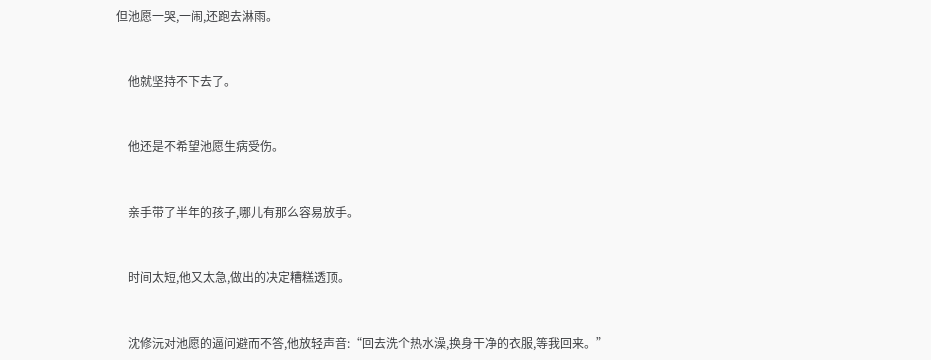但池愿一哭,一闹,还跑去淋雨。


    他就坚持不下去了。


    他还是不希望池愿生病受伤。


    亲手带了半年的孩子,哪儿有那么容易放手。


    时间太短,他又太急,做出的决定糟糕透顶。


    沈修沅对池愿的逼问避而不答,他放轻声音:“回去洗个热水澡,换身干净的衣服,等我回来。”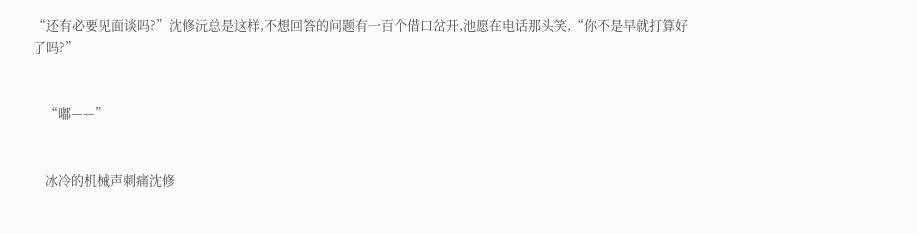“还有必要见面谈吗?”沈修沅总是这样,不想回答的问题有一百个借口岔开,池愿在电话那头笑,“你不是早就打算好了吗?”


    “嘟——”


    冰冷的机械声刺痛沈修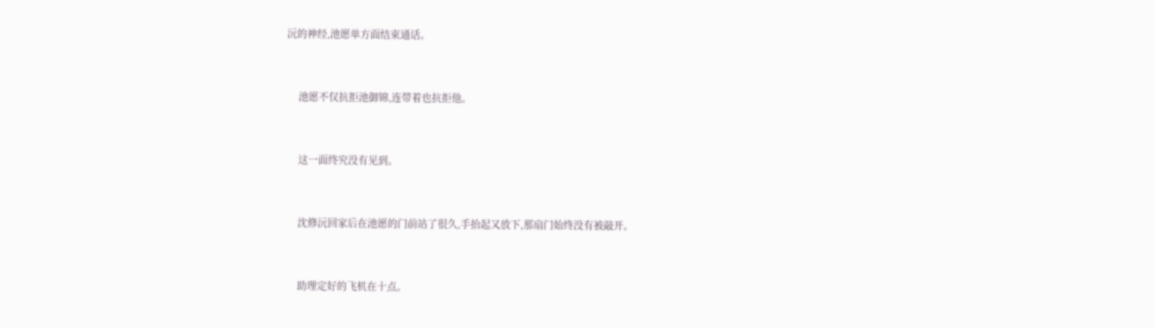沅的神经,池愿单方面结束通话。


    池愿不仅抗拒池御锦,连带着也抗拒他。


    这一面终究没有见到。


    沈修沅回家后在池愿的门前站了很久,手抬起又放下,那扇门始终没有被敲开。


    助理定好的飞机在十点。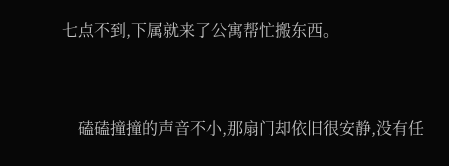七点不到,下属就来了公寓帮忙搬东西。


    磕磕撞撞的声音不小,那扇门却依旧很安静,没有任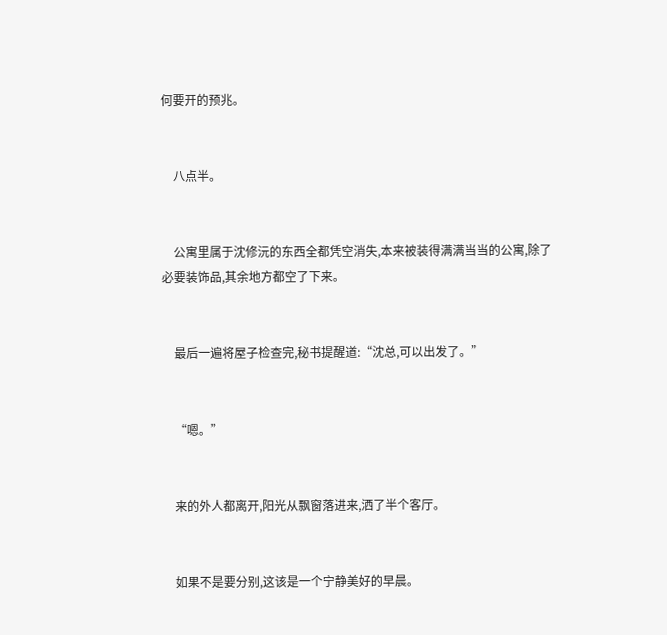何要开的预兆。


    八点半。


    公寓里属于沈修沅的东西全都凭空消失,本来被装得满满当当的公寓,除了必要装饰品,其余地方都空了下来。


    最后一遍将屋子检查完,秘书提醒道:“沈总,可以出发了。”


    “嗯。”


    来的外人都离开,阳光从飘窗落进来,洒了半个客厅。


    如果不是要分别,这该是一个宁静美好的早晨。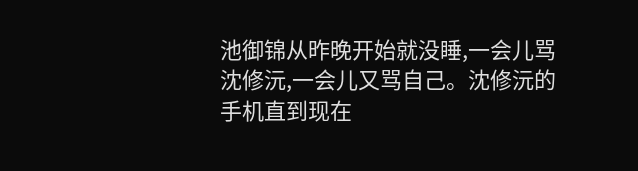池御锦从昨晚开始就没睡,一会儿骂沈修沅,一会儿又骂自己。沈修沅的手机直到现在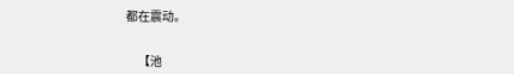都在震动。


    【池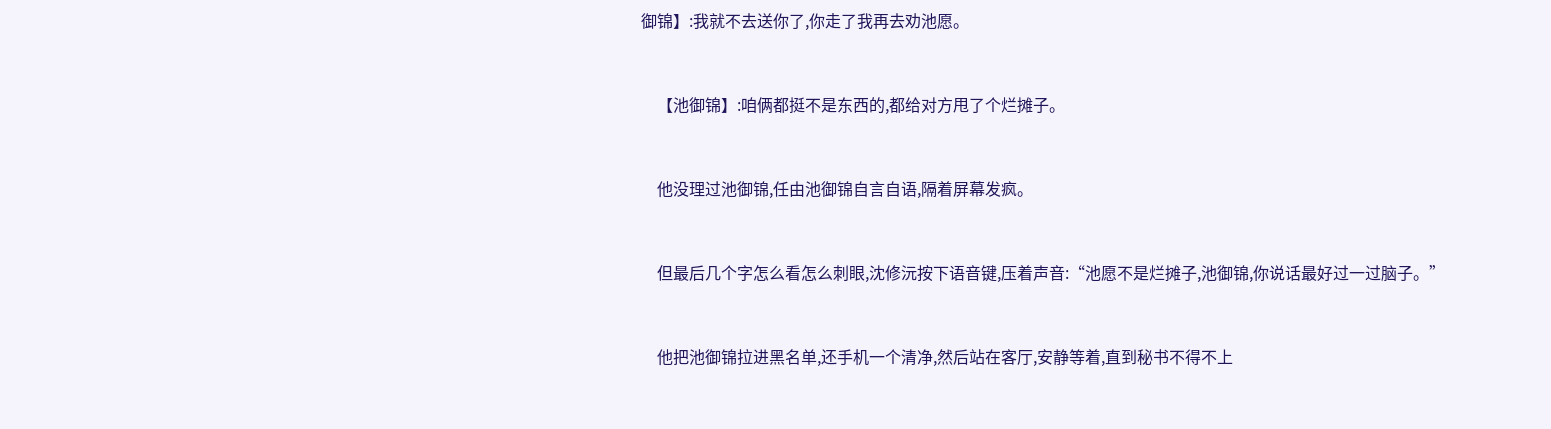御锦】:我就不去送你了,你走了我再去劝池愿。


    【池御锦】:咱俩都挺不是东西的,都给对方甩了个烂摊子。


    他没理过池御锦,任由池御锦自言自语,隔着屏幕发疯。


    但最后几个字怎么看怎么刺眼,沈修沅按下语音键,压着声音:“池愿不是烂摊子,池御锦,你说话最好过一过脑子。”


    他把池御锦拉进黑名单,还手机一个清净,然后站在客厅,安静等着,直到秘书不得不上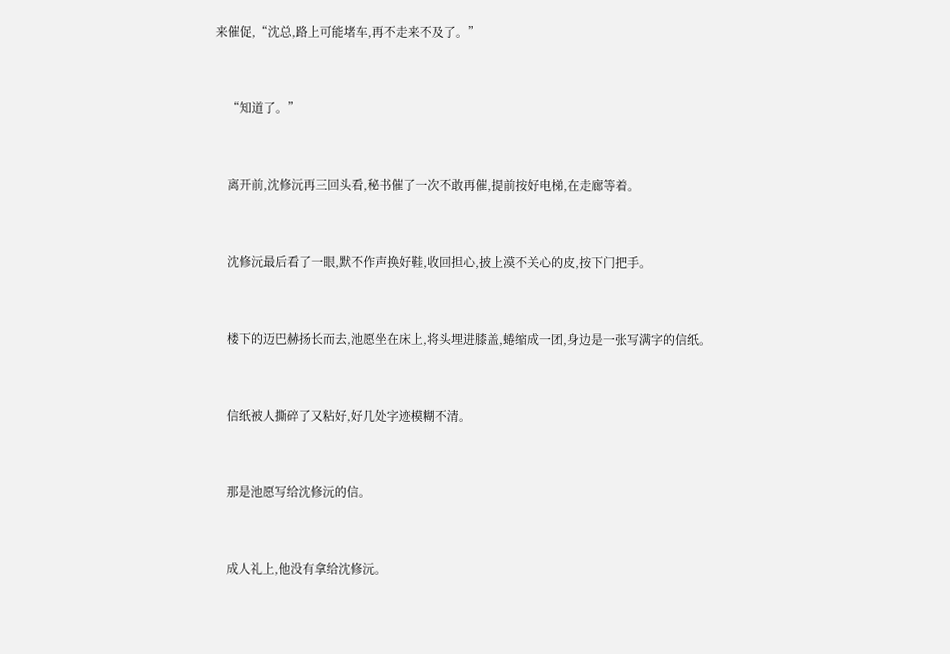来催促,“沈总,路上可能堵车,再不走来不及了。”


    “知道了。”


    离开前,沈修沅再三回头看,秘书催了一次不敢再催,提前按好电梯,在走廊等着。


    沈修沅最后看了一眼,默不作声换好鞋,收回担心,披上漠不关心的皮,按下门把手。


    楼下的迈巴赫扬长而去,池愿坐在床上,将头埋进膝盖,蜷缩成一团,身边是一张写满字的信纸。


    信纸被人撕碎了又粘好,好几处字迹模糊不清。


    那是池愿写给沈修沅的信。


    成人礼上,他没有拿给沈修沅。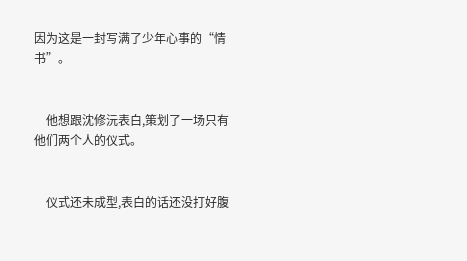因为这是一封写满了少年心事的“情书”。


    他想跟沈修沅表白,策划了一场只有他们两个人的仪式。


    仪式还未成型,表白的话还没打好腹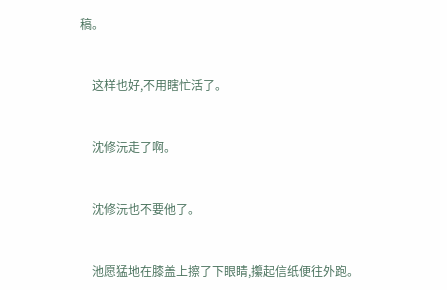稿。


    这样也好,不用瞎忙活了。


    沈修沅走了啊。


    沈修沅也不要他了。


    池愿猛地在膝盖上擦了下眼睛,攥起信纸便往外跑。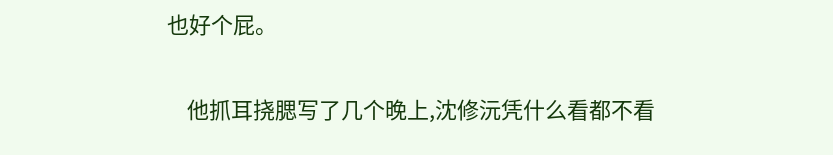也好个屁。


    他抓耳挠腮写了几个晚上,沈修沅凭什么看都不看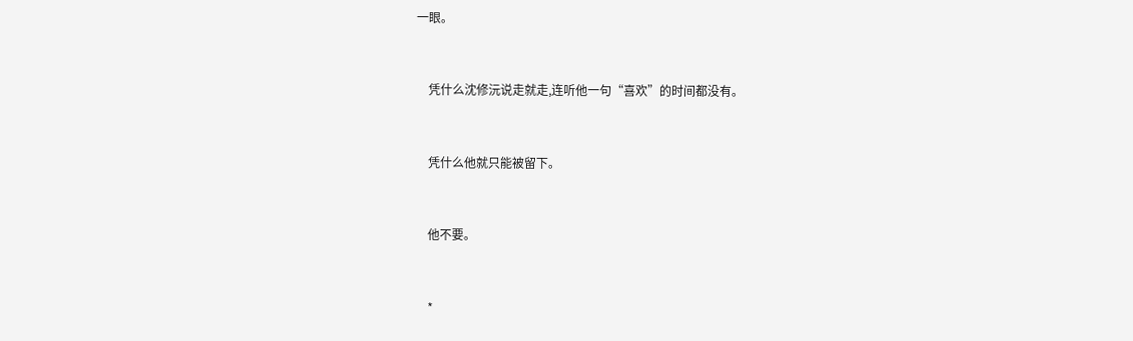一眼。


    凭什么沈修沅说走就走,连听他一句“喜欢”的时间都没有。


    凭什么他就只能被留下。


    他不要。


    *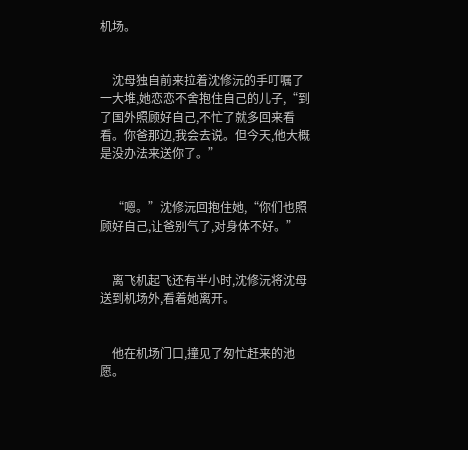机场。


    沈母独自前来拉着沈修沅的手叮嘱了一大堆,她恋恋不舍抱住自己的儿子,“到了国外照顾好自己,不忙了就多回来看看。你爸那边,我会去说。但今天,他大概是没办法来送你了。”


    “嗯。”沈修沅回抱住她,“你们也照顾好自己,让爸别气了,对身体不好。”


    离飞机起飞还有半小时,沈修沅将沈母送到机场外,看着她离开。


    他在机场门口,撞见了匆忙赶来的池愿。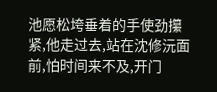池愿松垮垂着的手使劲攥紧,他走过去,站在沈修沅面前,怕时间来不及,开门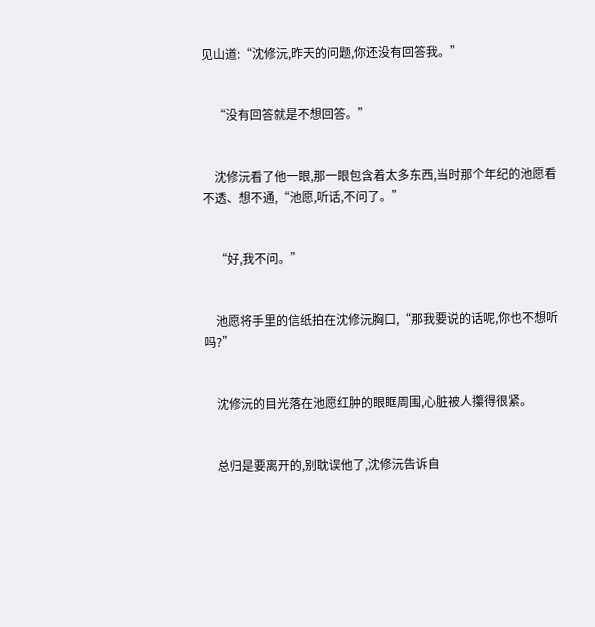见山道:“沈修沅,昨天的问题,你还没有回答我。”


    “没有回答就是不想回答。”


    沈修沅看了他一眼,那一眼包含着太多东西,当时那个年纪的池愿看不透、想不通,“池愿,听话,不问了。”


    “好,我不问。”


    池愿将手里的信纸拍在沈修沅胸口,“那我要说的话呢,你也不想听吗?”


    沈修沅的目光落在池愿红肿的眼眶周围,心脏被人攥得很紧。


    总归是要离开的,别耽误他了,沈修沅告诉自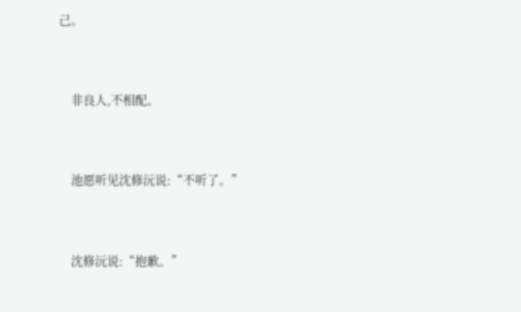己。


    非良人,不相配。


    池愿听见沈修沅说:“不听了。”


    沈修沅说:“抱歉。”